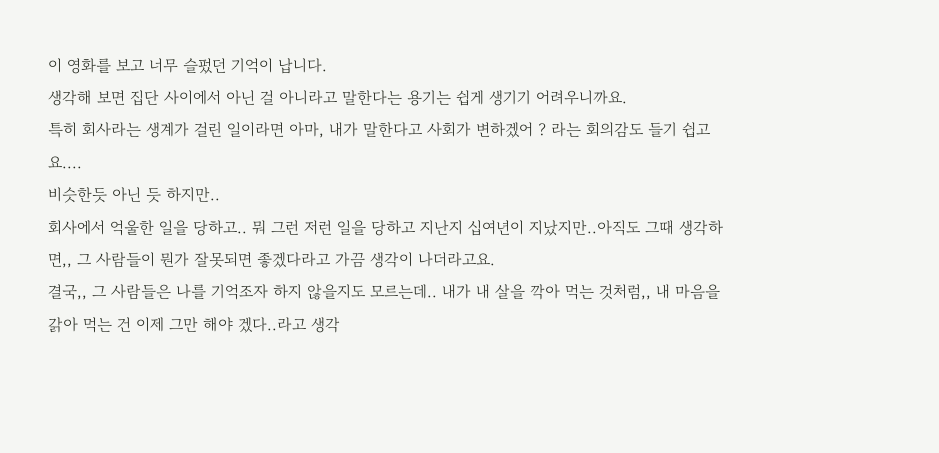이 영화를 보고 너무 슬펐던 기억이 납니다.
생각해 보면 집단 사이에서 아닌 걸 아니라고 말한다는 용기는 쉽게 생기기 어려우니까요.
특히 회사라는 생계가 걸린 일이라면 아마, 내가 말한다고 사회가 변하겠어 ? 라는 회의감도 들기 쉽고요....
비슷한듯 아닌 듯 하지만..
회사에서 억울한 일을 당하고.. 뭐 그런 저런 일을 당하고 지난지 십여년이 지났지만..아직도 그때 생각하면,, 그 사람들이 뭔가 잘못되면 좋겠다라고 가끔 생각이 나더라고요.
결국,, 그 사람들은 나를 기억조자 하지 않을지도 모르는데.. 내가 내 살을 깍아 먹는 것처럼,, 내 마음을 갉아 먹는 건 이제 그만 해야 겠다..라고 생각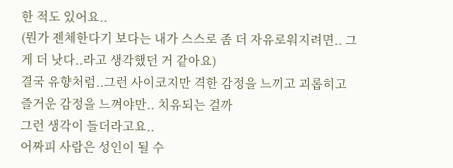한 적도 있어요..
(뭔가 젠체한다기 보다는 내가 스스로 좀 더 자유로워지려면.. 그게 더 낫다..라고 생각했던 거 같아요)
결국 유향처럼..그런 사이코지만 격한 감정을 느끼고 괴롭히고 즐거운 감정을 느껴야만.. 치유되는 걸까
그런 생각이 들더라고요..
어짜피 사람은 성인이 될 수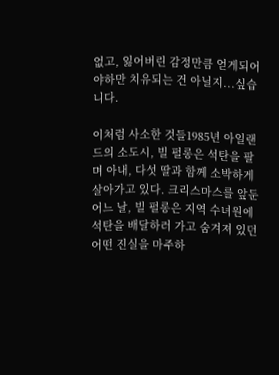없고, 잃어버린 감정만큼 얻게되어야하만 치유되는 건 아닐지...싶습니다.

이처럼 사소한 것들1985년 아일랜드의 소도시, 빌 펄롱은 석탄을 팔며 아내, 다섯 딸과 함께 소박하게 살아가고 있다. 크리스마스를 앞둔 어느 날, 빌 펄롱은 지역 수녀원에 석탄을 배달하러 가고 숨겨져 있던 어떤 진실을 마주하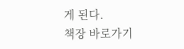게 된다.
책장 바로가기